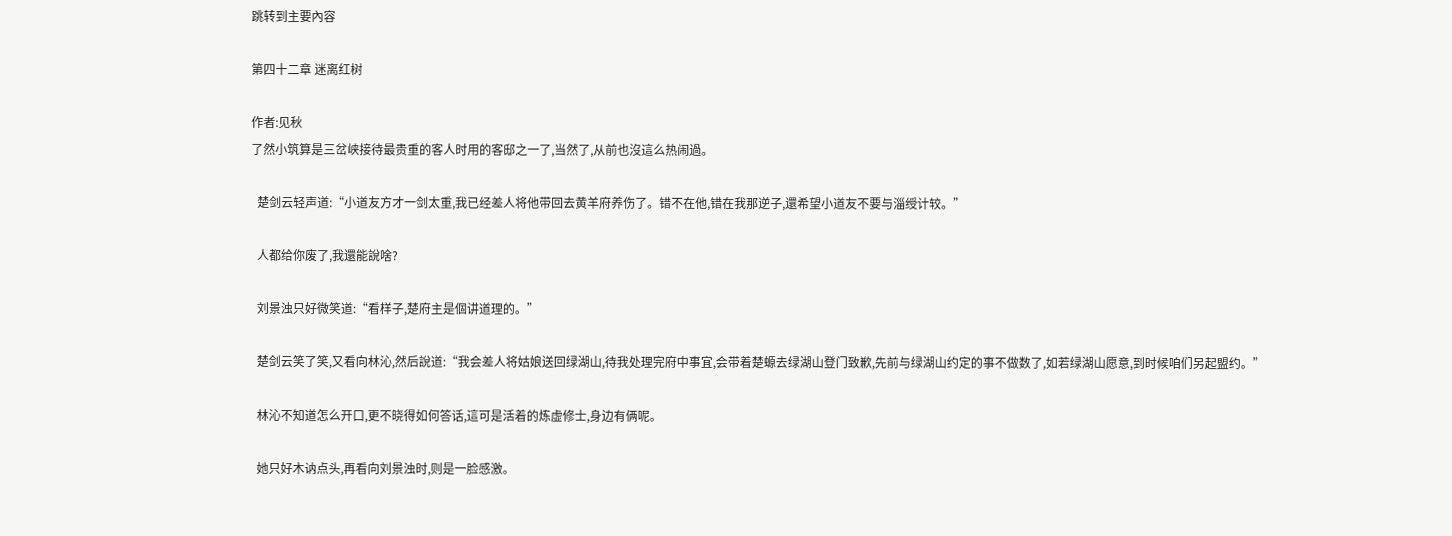跳转到主要內容

第四十二章 迷离红树

作者:见秋
了然小筑算是三岔峡接待最贵重的客人时用的客邸之一了,当然了,从前也沒這么热闹過。

  楚剑云轻声道:“小道友方才一剑太重,我已经差人将他带回去黄羊府养伤了。错不在他,错在我那逆子,還希望小道友不要与淄绶计较。”

  人都给你废了,我還能說啥?

  刘景浊只好微笑道:“看样子,楚府主是個讲道理的。”

  楚剑云笑了笑,又看向林沁,然后說道:“我会差人将姑娘送回绿湖山,待我处理完府中事宜,会带着楚螈去绿湖山登门致歉,先前与绿湖山约定的事不做数了,如若绿湖山愿意,到时候咱们另起盟约。”

  林沁不知道怎么开口,更不晓得如何答话,這可是活着的炼虚修士,身边有俩呢。

  她只好木讷点头,再看向刘景浊时,则是一脸感激。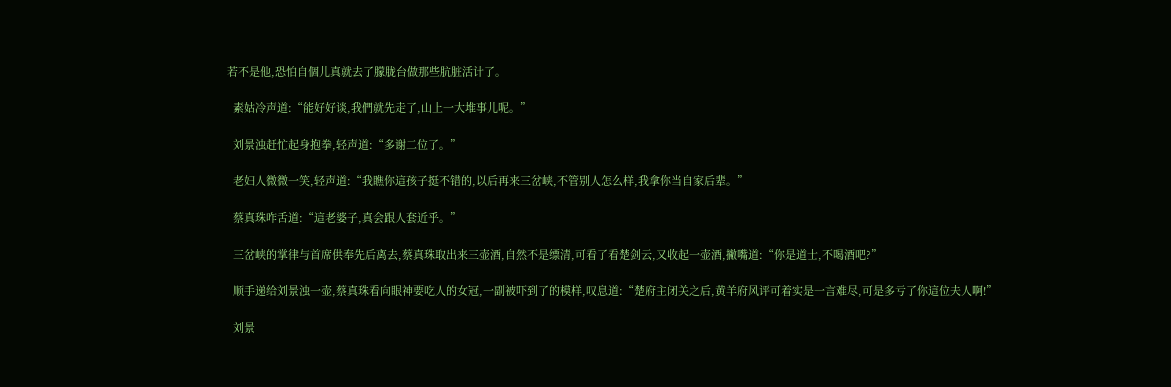若不是他,恐怕自個儿真就去了朦胧台做那些肮脏活计了。

  素姑冷声道:“能好好谈,我們就先走了,山上一大堆事儿呢。”

  刘景浊赶忙起身抱拳,轻声道:“多谢二位了。”

  老妇人微微一笑,轻声道:“我瞧你這孩子挺不错的,以后再来三岔峡,不管别人怎么样,我拿你当自家后辈。”

  蔡真珠咋舌道:“這老婆子,真会跟人套近乎。”

  三岔峡的掌律与首席供奉先后离去,蔡真珠取出来三壶酒,自然不是缥清,可看了看楚剑云,又收起一壶酒,撇嘴道:“你是道士,不喝酒吧?”

  顺手递给刘景浊一壶,蔡真珠看向眼神要吃人的女冠,一副被吓到了的模样,叹息道:“楚府主闭关之后,黄羊府风评可着实是一言难尽,可是多亏了你這位夫人啊!”

  刘景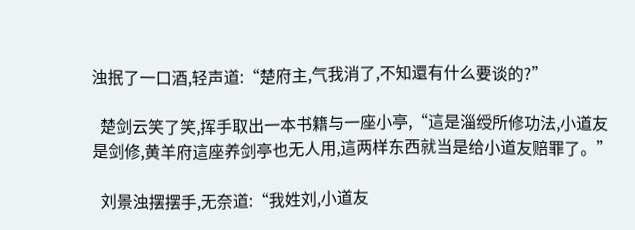浊抿了一口酒,轻声道:“楚府主,气我消了,不知還有什么要谈的?”

  楚剑云笑了笑,挥手取出一本书籍与一座小亭,“這是淄绶所修功法,小道友是剑修,黄羊府這座养剑亭也无人用,這两样东西就当是给小道友赔罪了。”

  刘景浊摆摆手,无奈道:“我姓刘,小道友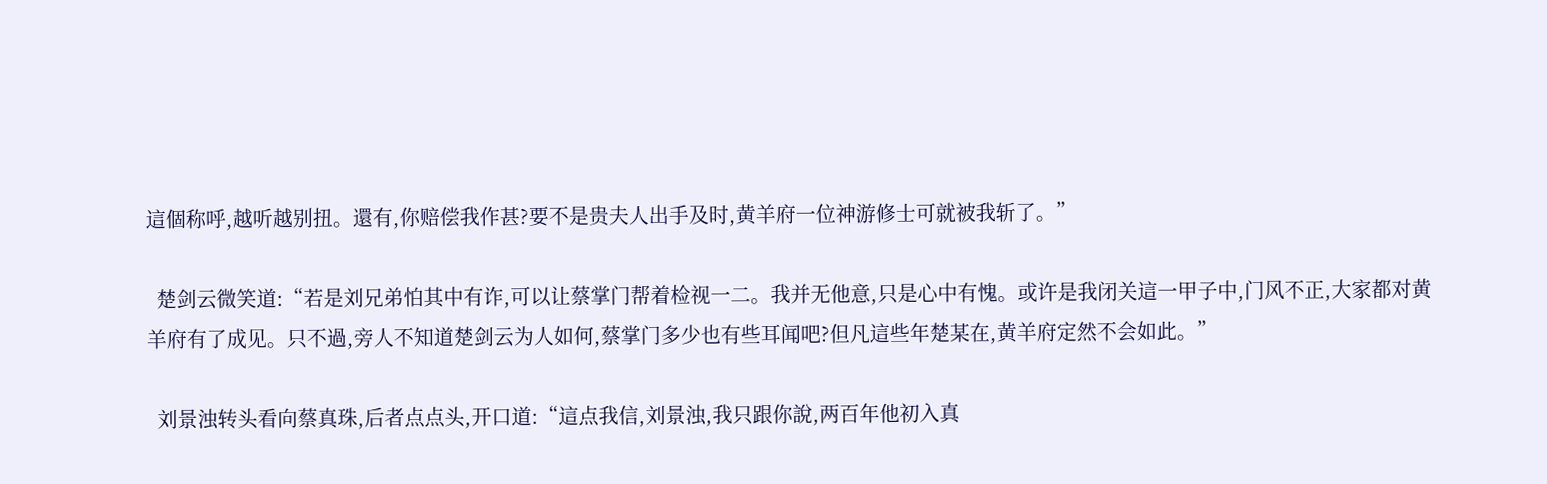這個称呼,越听越别扭。還有,你赔偿我作甚?要不是贵夫人出手及时,黄羊府一位神游修士可就被我斩了。”

  楚剑云微笑道:“若是刘兄弟怕其中有诈,可以让蔡掌门帮着检视一二。我并无他意,只是心中有愧。或许是我闭关這一甲子中,门风不正,大家都对黄羊府有了成见。只不過,旁人不知道楚剑云为人如何,蔡掌门多少也有些耳闻吧?但凡這些年楚某在,黄羊府定然不会如此。”

  刘景浊转头看向蔡真珠,后者点点头,开口道:“這点我信,刘景浊,我只跟你說,两百年他初入真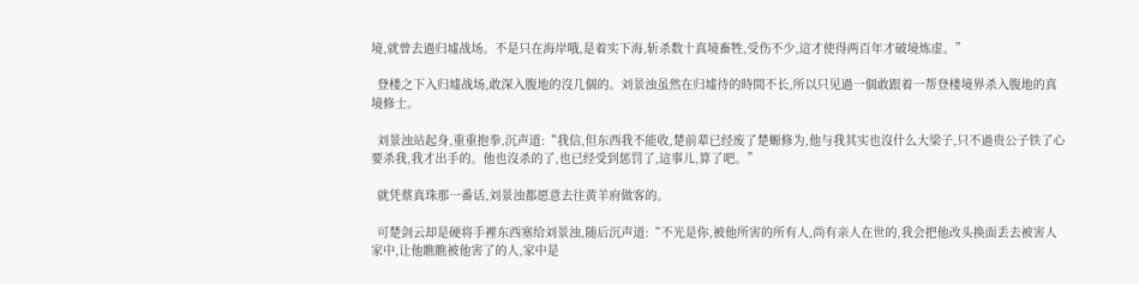境,就曾去過归墟战场。不是只在海岸哦,是着实下海,斩杀数十真境畜牲,受伤不少,這才使得两百年才破境炼虚。”

  登楼之下入归墟战场,敢深入腹地的沒几個的。刘景浊虽然在归墟待的時間不长,所以只见過一個敢跟着一帮登楼境界杀入腹地的真境修士。

  刘景浊站起身,重重抱拳,沉声道:“我信,但东西我不能收,楚前辈已经废了楚螈修为,他与我其实也沒什么大梁子,只不過贵公子铁了心要杀我,我才出手的。他也沒杀的了,也已经受到惩罚了,這事儿,算了吧。”

  就凭蔡真珠那一番话,刘景浊都愿意去往黄羊府做客的。

  可楚剑云却是硬将手裡东西塞给刘景浊,随后沉声道:“不光是你,被他所害的所有人,尚有亲人在世的,我会把他改头换面丢去被害人家中,让他瞧瞧被他害了的人,家中是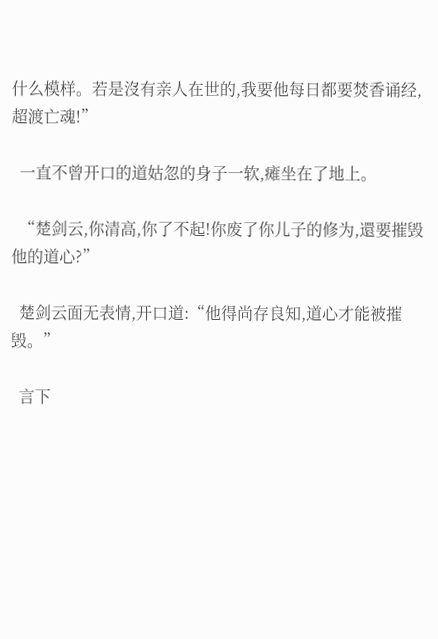什么模样。若是沒有亲人在世的,我要他每日都要焚香诵经,超渡亡魂!”

  一直不曾开口的道姑忽的身子一软,瘫坐在了地上。

  “楚剑云,你清高,你了不起!你废了你儿子的修为,還要摧毁他的道心?”

  楚剑云面无表情,开口道:“他得尚存良知,道心才能被摧毁。”

  言下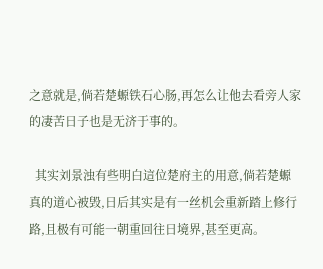之意就是,倘若楚螈铁石心肠,再怎么让他去看旁人家的凄苦日子也是无济于事的。

  其实刘景浊有些明白這位楚府主的用意,倘若楚螈真的道心被毁,日后其实是有一丝机会重新踏上修行路,且极有可能一朝重回往日境界,甚至更高。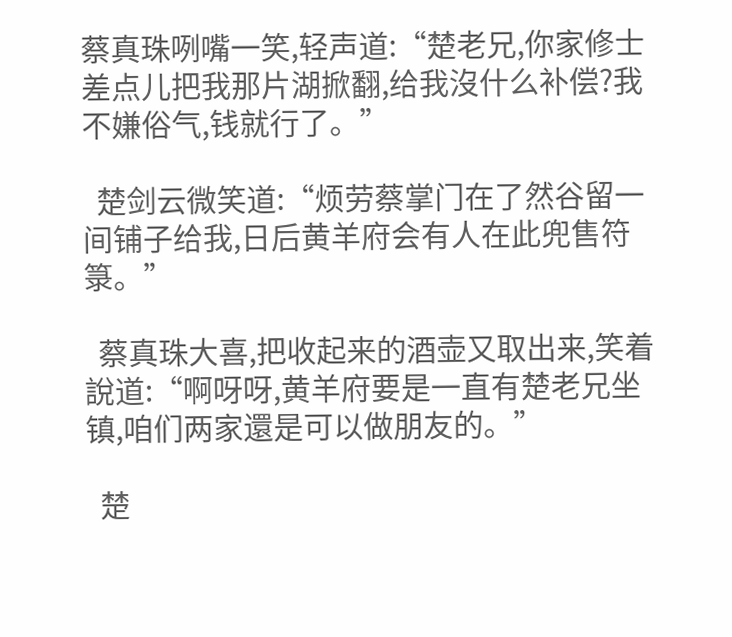蔡真珠咧嘴一笑,轻声道:“楚老兄,你家修士差点儿把我那片湖掀翻,给我沒什么补偿?我不嫌俗气,钱就行了。”

  楚剑云微笑道:“烦劳蔡掌门在了然谷留一间铺子给我,日后黄羊府会有人在此兜售符箓。”

  蔡真珠大喜,把收起来的酒壶又取出来,笑着說道:“啊呀呀,黄羊府要是一直有楚老兄坐镇,咱们两家還是可以做朋友的。”

  楚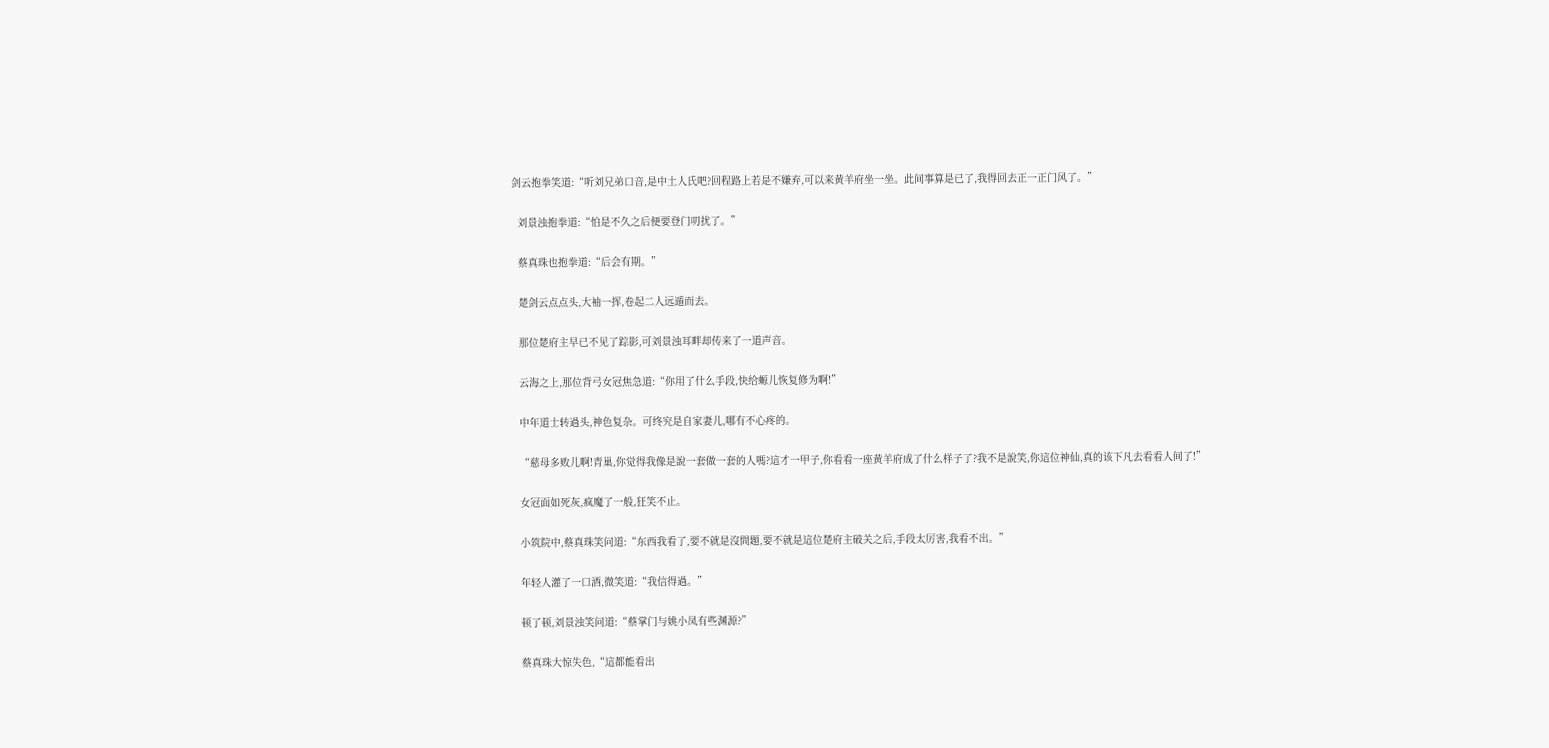剑云抱拳笑道:“听刘兄弟口音,是中土人氏吧?回程路上若是不嫌弃,可以来黄羊府坐一坐。此间事算是已了,我得回去正一正门风了。”

  刘景浊抱拳道:“怕是不久之后便要登门叨扰了。”

  蔡真珠也抱拳道:“后会有期。”

  楚剑云点点头,大袖一挥,卷起二人远遁而去。

  那位楚府主早已不见了踪影,可刘景浊耳畔却传来了一道声音。

  云海之上,那位背弓女冠焦急道:“你用了什么手段,快给螈儿恢复修为啊!”

  中年道士转過头,神色复杂。可终究是自家妻儿,哪有不心疼的。

  “慈母多败儿啊!青巢,你觉得我像是說一套做一套的人嗎?這才一甲子,你看看一座黄羊府成了什么样子了?我不是說笑,你這位神仙,真的该下凡去看看人间了!”

  女冠面如死灰,疯魔了一般,狂笑不止。

  小筑院中,蔡真珠笑问道:“东西我看了,要不就是沒問題,要不就是這位楚府主破关之后,手段太厉害,我看不出。”

  年轻人灌了一口酒,微笑道:“我信得過。”

  顿了顿,刘景浊笑问道:“蔡掌门与姚小凤有些渊源?”

  蔡真珠大惊失色,“這都能看出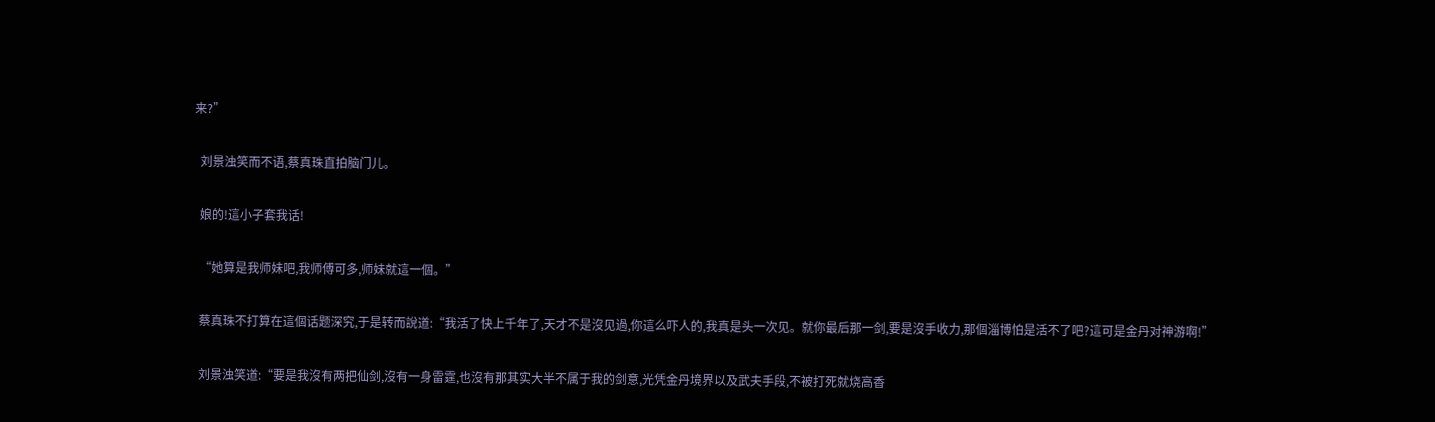来?”

  刘景浊笑而不语,蔡真珠直拍脑门儿。

  娘的!這小子套我话!

  “她算是我师妹吧,我师傅可多,师妹就這一個。”

  蔡真珠不打算在這個话题深究,于是转而說道:“我活了快上千年了,天才不是沒见過,你這么吓人的,我真是头一次见。就你最后那一剑,要是沒手收力,那個淄博怕是活不了吧?這可是金丹对神游啊!”

  刘景浊笑道:“要是我沒有两把仙剑,沒有一身雷霆,也沒有那其实大半不属于我的剑意,光凭金丹境界以及武夫手段,不被打死就烧高香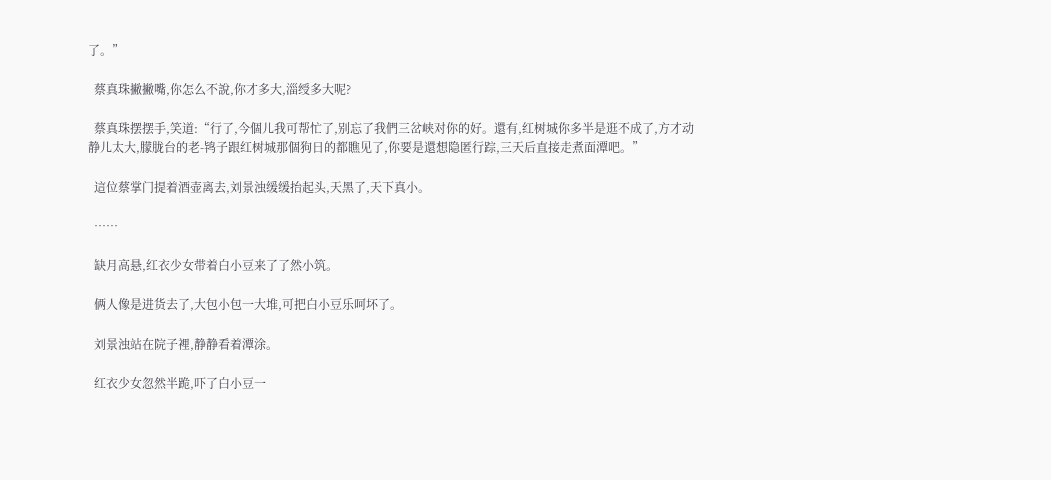了。”

  蔡真珠撇撇嘴,你怎么不說,你才多大,淄绶多大呢?

  蔡真珠摆摆手,笑道:“行了,今個儿我可帮忙了,别忘了我們三岔峡对你的好。還有,红树城你多半是逛不成了,方才动静儿太大,朦胧台的老-鸨子跟红树城那個狗日的都瞧见了,你要是還想隐匿行踪,三天后直接走煮面潭吧。”

  這位蔡掌门提着酒壶离去,刘景浊缓缓抬起头,天黑了,天下真小。

  ……

  缺月高悬,红衣少女带着白小豆来了了然小筑。

  俩人像是进货去了,大包小包一大堆,可把白小豆乐呵坏了。

  刘景浊站在院子裡,静静看着潭涂。

  红衣少女忽然半跪,吓了白小豆一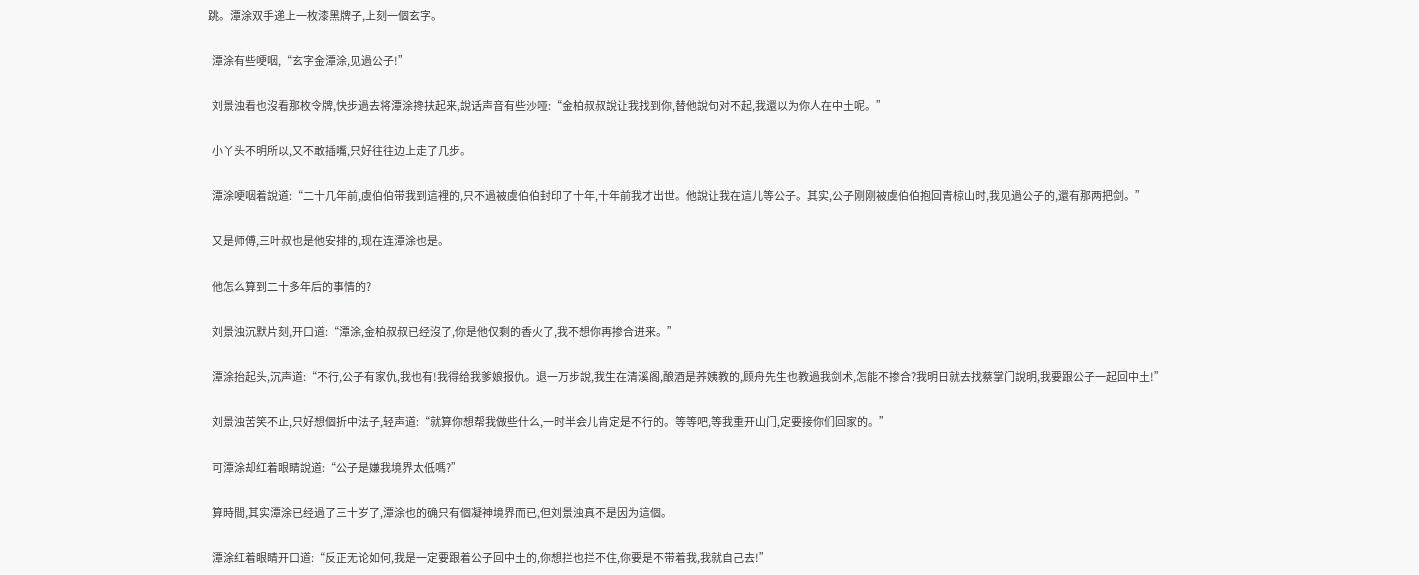跳。潭涂双手递上一枚漆黑牌子,上刻一個玄字。

  潭涂有些哽咽,“玄字金潭涂,见過公子!”

  刘景浊看也沒看那枚令牌,快步過去将潭涂搀扶起来,說话声音有些沙哑:“金柏叔叔說让我找到你,替他說句对不起,我還以为你人在中土呢。”

  小丫头不明所以,又不敢插嘴,只好往往边上走了几步。

  潭涂哽咽着說道:“二十几年前,虞伯伯带我到這裡的,只不過被虞伯伯封印了十年,十年前我才出世。他說让我在這儿等公子。其实,公子刚刚被虞伯伯抱回青椋山时,我见過公子的,還有那两把剑。”

  又是师傅,三叶叔也是他安排的,现在连潭涂也是。

  他怎么算到二十多年后的事情的?

  刘景浊沉默片刻,开口道:“潭涂,金柏叔叔已经沒了,你是他仅剩的香火了,我不想你再掺合进来。”

  潭涂抬起头,沉声道:“不行,公子有家仇,我也有!我得给我爹娘报仇。退一万步說,我生在清溪阁,酿酒是荞姨教的,顾舟先生也教過我剑术,怎能不掺合?我明日就去找蔡掌门說明,我要跟公子一起回中土!”

  刘景浊苦笑不止,只好想個折中法子,轻声道:“就算你想帮我做些什么,一时半会儿肯定是不行的。等等吧,等我重开山门,定要接你们回家的。”

  可潭涂却红着眼睛說道:“公子是嫌我境界太低嗎?”

  算時間,其实潭涂已经過了三十岁了,潭涂也的确只有個凝神境界而已,但刘景浊真不是因为這個。

  潭涂红着眼睛开口道:“反正无论如何,我是一定要跟着公子回中土的,你想拦也拦不住,你要是不带着我,我就自己去!”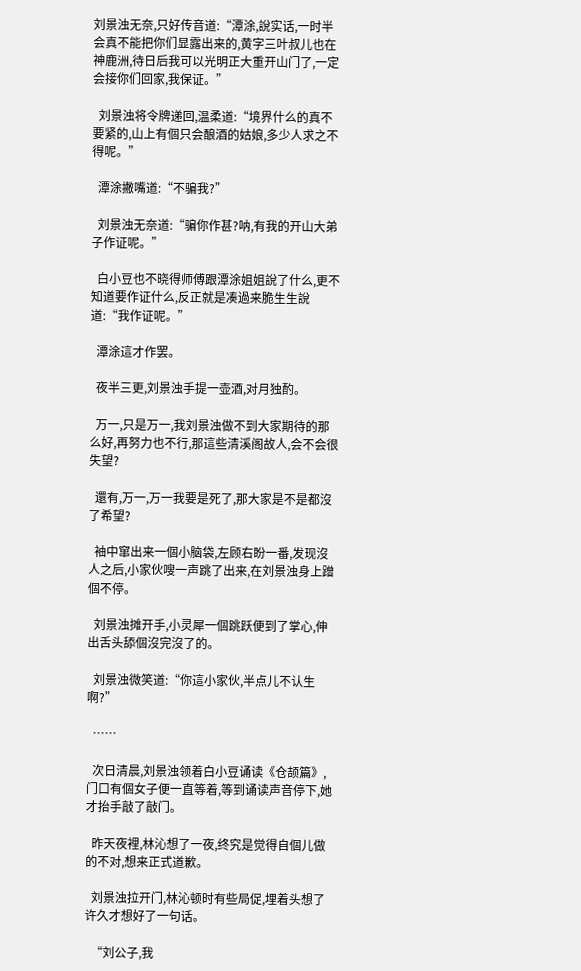刘景浊无奈,只好传音道:“潭涂,說实话,一时半会真不能把你们显露出来的,黄字三叶叔儿也在神鹿洲,待日后我可以光明正大重开山门了,一定会接你们回家,我保证。”

  刘景浊将令牌递回,温柔道:“境界什么的真不要紧的,山上有個只会酿酒的姑娘,多少人求之不得呢。”

  潭涂撇嘴道:“不骗我?”

  刘景浊无奈道:“骗你作甚?呐,有我的开山大弟子作证呢。”

  白小豆也不晓得师傅跟潭涂姐姐說了什么,更不知道要作证什么,反正就是凑過来脆生生說道:“我作证呢。”

  潭涂這才作罢。

  夜半三更,刘景浊手提一壶酒,对月独酌。

  万一,只是万一,我刘景浊做不到大家期待的那么好,再努力也不行,那這些清溪阁故人,会不会很失望?

  還有,万一,万一我要是死了,那大家是不是都沒了希望?

  袖中窜出来一個小脑袋,左顾右盼一番,发现沒人之后,小家伙嗖一声跳了出来,在刘景浊身上蹭個不停。

  刘景浊摊开手,小灵犀一個跳跃便到了掌心,伸出舌头舔個沒完沒了的。

  刘景浊微笑道:“你這小家伙,半点儿不认生啊?”

  ……

  次日清晨,刘景浊领着白小豆诵读《仓颉篇》,门口有個女子便一直等着,等到诵读声音停下,她才抬手敲了敲门。

  昨天夜裡,林沁想了一夜,终究是觉得自個儿做的不对,想来正式道歉。

  刘景浊拉开门,林沁顿时有些局促,埋着头想了许久才想好了一句话。

  “刘公子,我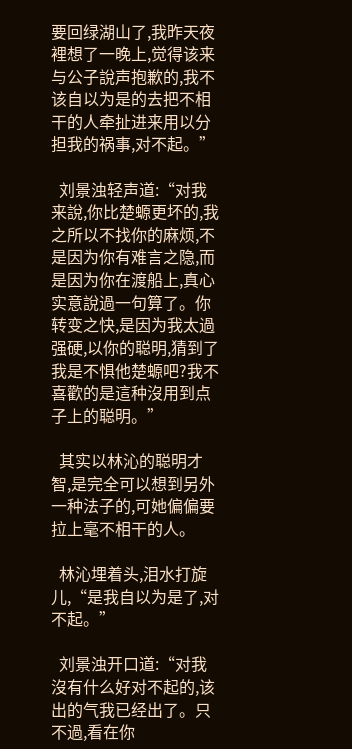要回绿湖山了,我昨天夜裡想了一晚上,觉得该来与公子說声抱歉的,我不该自以为是的去把不相干的人牵扯进来用以分担我的祸事,对不起。”

  刘景浊轻声道:“对我来說,你比楚螈更坏的,我之所以不找你的麻烦,不是因为你有难言之隐,而是因为你在渡船上,真心实意說過一句算了。你转变之快,是因为我太過强硬,以你的聪明,猜到了我是不惧他楚螈吧?我不喜歡的是這种沒用到点子上的聪明。”

  其实以林沁的聪明才智,是完全可以想到另外一种法子的,可她偏偏要拉上毫不相干的人。

  林沁埋着头,泪水打旋儿,“是我自以为是了,对不起。”

  刘景浊开口道:“对我沒有什么好对不起的,该出的气我已经出了。只不過,看在你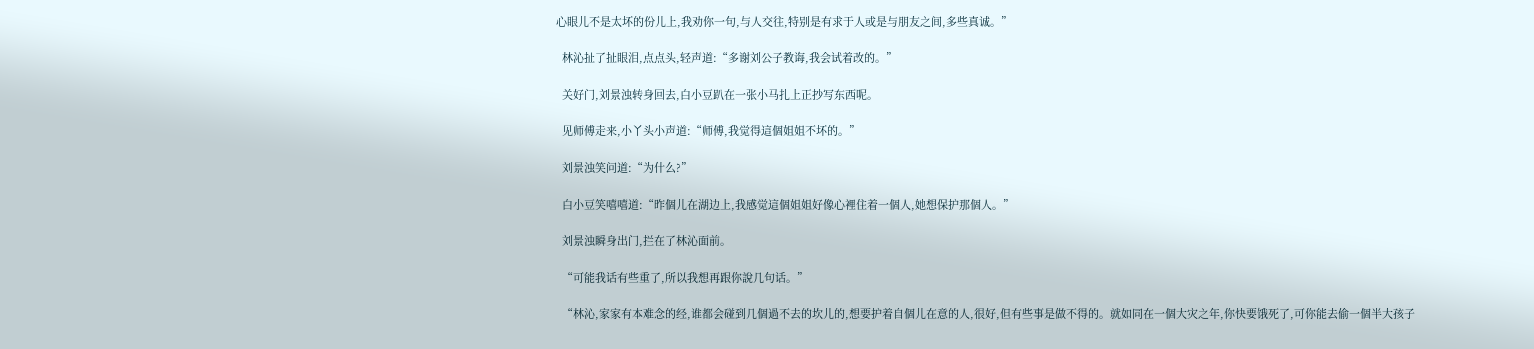心眼儿不是太坏的份儿上,我劝你一句,与人交往,特别是有求于人或是与朋友之间,多些真诚。”

  林沁扯了扯眼泪,点点头,轻声道:“多谢刘公子教诲,我会试着改的。”

  关好门,刘景浊转身回去,白小豆趴在一张小马扎上正抄写东西呢。

  见师傅走来,小丫头小声道:“师傅,我觉得這個姐姐不坏的。”

  刘景浊笑问道:“为什么?”

  白小豆笑嘻嘻道:“昨個儿在湖边上,我感觉這個姐姐好像心裡住着一個人,她想保护那個人。”

  刘景浊瞬身出门,拦在了林沁面前。

  “可能我话有些重了,所以我想再跟你說几句话。”

  “林沁,家家有本难念的经,谁都会碰到几個過不去的坎儿的,想要护着自個儿在意的人,很好,但有些事是做不得的。就如同在一個大灾之年,你快要饿死了,可你能去偷一個半大孩子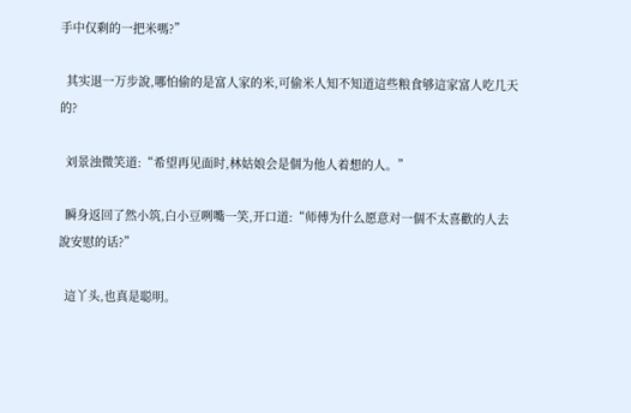手中仅剩的一把米嗎?”

  其实退一万步說,哪怕偷的是富人家的米,可偷米人知不知道這些粮食够這家富人吃几天的?

  刘景浊微笑道:“希望再见面时,林姑娘会是個为他人着想的人。”

  瞬身返回了然小筑,白小豆咧嘴一笑,开口道:“师傅为什么愿意对一個不太喜歡的人去說安慰的话?”

  這丫头,也真是聪明。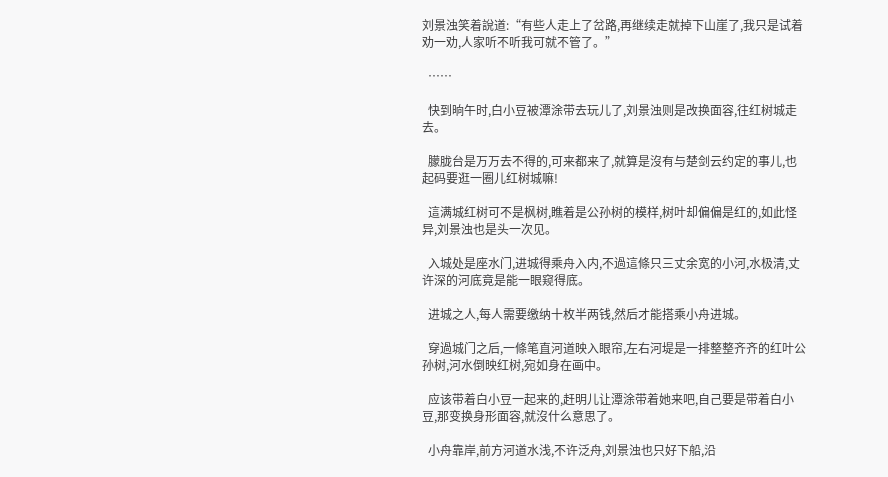刘景浊笑着說道:“有些人走上了岔路,再继续走就掉下山崖了,我只是试着劝一劝,人家听不听我可就不管了。”

  ……

  快到晌午时,白小豆被潭涂带去玩儿了,刘景浊则是改换面容,往红树城走去。

  朦胧台是万万去不得的,可来都来了,就算是沒有与楚剑云约定的事儿,也起码要逛一圈儿红树城嘛!

  這满城红树可不是枫树,瞧着是公孙树的模样,树叶却偏偏是红的,如此怪异,刘景浊也是头一次见。

  入城处是座水门,进城得乘舟入内,不過這條只三丈余宽的小河,水极清,丈许深的河底竟是能一眼窥得底。

  进城之人,每人需要缴纳十枚半两钱,然后才能搭乘小舟进城。

  穿過城门之后,一條笔直河道映入眼帘,左右河堤是一排整整齐齐的红叶公孙树,河水倒映红树,宛如身在画中。

  应该带着白小豆一起来的,赶明儿让潭涂带着她来吧,自己要是带着白小豆,那变换身形面容,就沒什么意思了。

  小舟靠岸,前方河道水浅,不许泛舟,刘景浊也只好下船,沿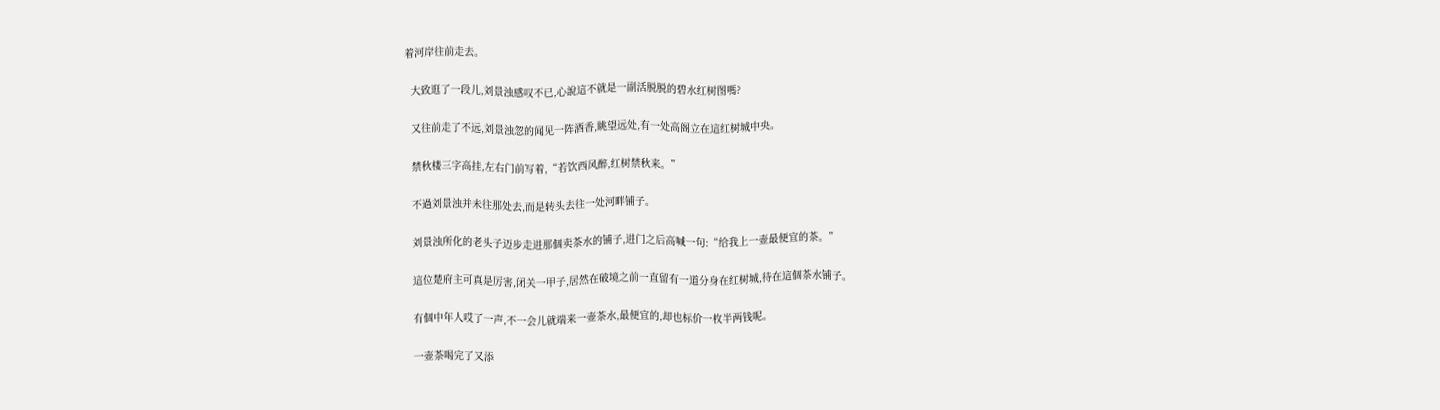着河岸往前走去。

  大致逛了一段儿,刘景浊感叹不已,心說這不就是一副活脱脱的碧水红树图嗎?

  又往前走了不远,刘景浊忽的闻见一阵酒香,眺望远处,有一处高阁立在這红树城中央。

  禁秋楼三字高挂,左右门前写着,“若饮西风醉,红树禁秋来。”

  不過刘景浊并未往那处去,而是转头去往一处河畔铺子。

  刘景浊所化的老头子迈步走进那個卖茶水的铺子,进门之后高喊一句:“给我上一壶最便宜的茶。”

  這位楚府主可真是厉害,闭关一甲子,居然在破境之前一直留有一道分身在红树城,待在這個茶水铺子。

  有個中年人哎了一声,不一会儿就端来一壶茶水,最便宜的,却也标价一枚半两钱呢。

  一壶茶喝完了又添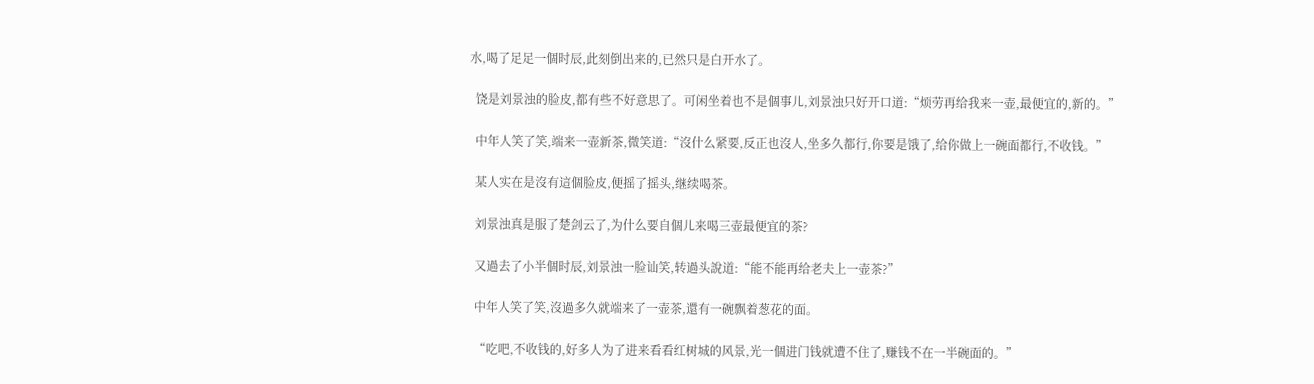水,喝了足足一個时辰,此刻倒出来的,已然只是白开水了。

  饶是刘景浊的脸皮,都有些不好意思了。可闲坐着也不是個事儿,刘景浊只好开口道:“烦劳再给我来一壶,最便宜的,新的。”

  中年人笑了笑,端来一壶新茶,微笑道:“沒什么紧要,反正也沒人,坐多久都行,你要是饿了,给你做上一碗面都行,不收钱。”

  某人实在是沒有這個脸皮,便摇了摇头,继续喝茶。

  刘景浊真是服了楚剑云了,为什么要自個儿来喝三壶最便宜的茶?

  又過去了小半個时辰,刘景浊一脸讪笑,转過头說道:“能不能再给老夫上一壶茶?”

  中年人笑了笑,沒過多久就端来了一壶茶,還有一碗飘着葱花的面。

  “吃吧,不收钱的,好多人为了进来看看红树城的风景,光一個进门钱就遭不住了,赚钱不在一半碗面的。”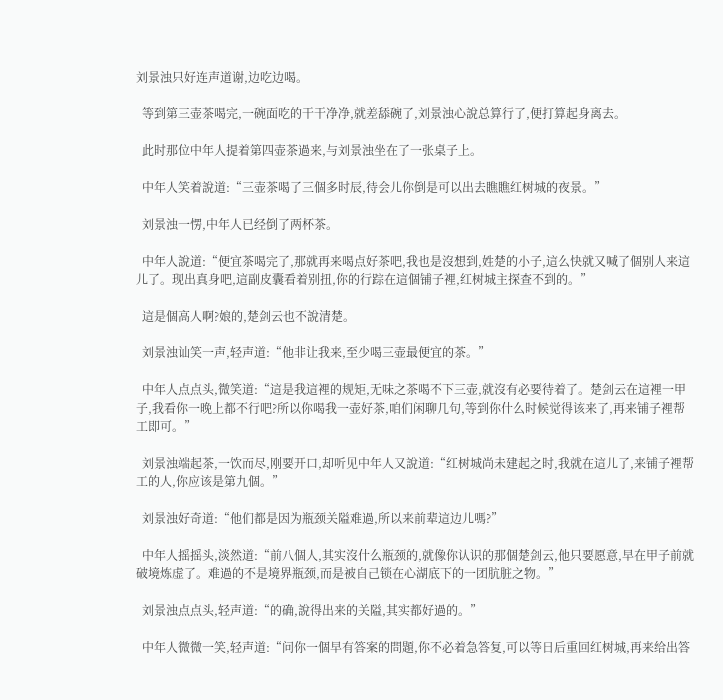刘景浊只好连声道谢,边吃边喝。

  等到第三壶茶喝完,一碗面吃的干干净净,就差舔碗了,刘景浊心說总算行了,便打算起身离去。

  此时那位中年人提着第四壶茶過来,与刘景浊坐在了一张桌子上。

  中年人笑着說道:“三壶茶喝了三個多时辰,待会儿你倒是可以出去瞧瞧红树城的夜景。”

  刘景浊一愣,中年人已经倒了两杯茶。

  中年人說道:“便宜茶喝完了,那就再来喝点好茶吧,我也是沒想到,姓楚的小子,這么快就又喊了個别人来這儿了。现出真身吧,這副皮囊看着别扭,你的行踪在這個铺子裡,红树城主探查不到的。”

  這是個高人啊?娘的,楚剑云也不說清楚。

  刘景浊讪笑一声,轻声道:“他非让我来,至少喝三壶最便宜的茶。”

  中年人点点头,微笑道:“這是我這裡的规矩,无味之茶喝不下三壶,就沒有必要待着了。楚剑云在這裡一甲子,我看你一晚上都不行吧?所以你喝我一壶好茶,咱们闲聊几句,等到你什么时候觉得该来了,再来铺子裡帮工即可。”

  刘景浊端起茶,一饮而尽,刚要开口,却听见中年人又說道:“红树城尚未建起之时,我就在這儿了,来铺子裡帮工的人,你应该是第九個。”

  刘景浊好奇道:“他们都是因为瓶颈关隘难過,所以来前辈這边儿嗎?”

  中年人摇摇头,淡然道:“前八個人,其实沒什么瓶颈的,就像你认识的那個楚剑云,他只要愿意,早在甲子前就破境炼虚了。难過的不是境界瓶颈,而是被自己锁在心湖底下的一团肮脏之物。”

  刘景浊点点头,轻声道:“的确,說得出来的关隘,其实都好過的。”

  中年人微微一笑,轻声道:“问你一個早有答案的問題,你不必着急答复,可以等日后重回红树城,再来给出答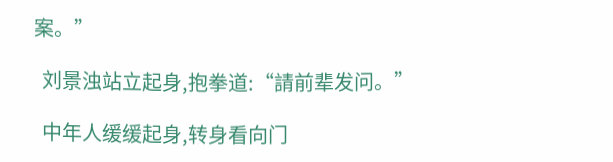案。”

  刘景浊站立起身,抱拳道:“請前辈发问。”

  中年人缓缓起身,转身看向门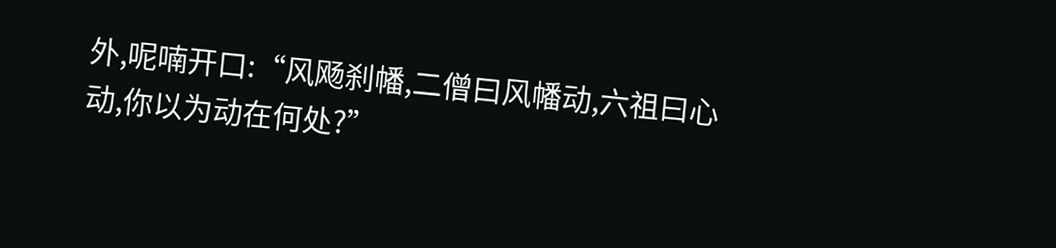外,呢喃开口:“风飏刹幡,二僧曰风幡动,六祖曰心动,你以为动在何处?”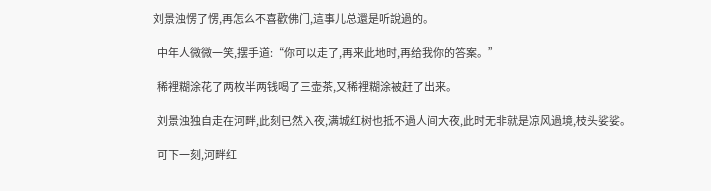刘景浊愣了愣,再怎么不喜歡佛门,這事儿总還是听說過的。

  中年人微微一笑,摆手道:“你可以走了,再来此地时,再给我你的答案。”

  稀裡糊涂花了两枚半两钱喝了三壶茶,又稀裡糊涂被赶了出来。

  刘景浊独自走在河畔,此刻已然入夜,满城红树也抵不過人间大夜,此时无非就是凉风過境,枝头娑娑。

  可下一刻,河畔红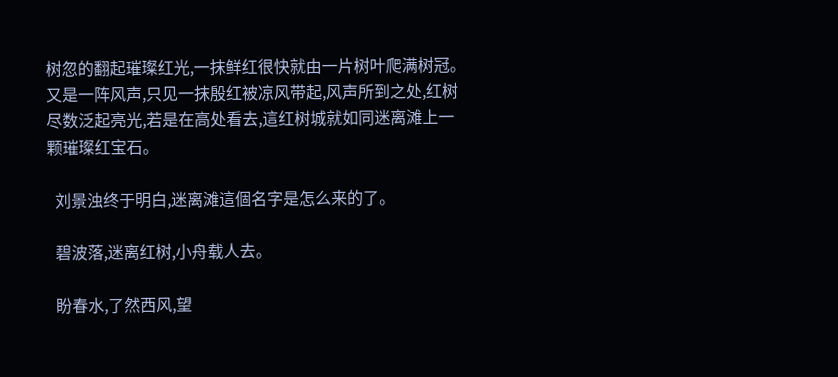树忽的翻起璀璨红光,一抹鲜红很快就由一片树叶爬满树冠。又是一阵风声,只见一抹殷红被凉风带起,风声所到之处,红树尽数泛起亮光,若是在高处看去,這红树城就如同迷离滩上一颗璀璨红宝石。

  刘景浊终于明白,迷离滩這個名字是怎么来的了。

  碧波落,迷离红树,小舟载人去。

  盼春水,了然西风,望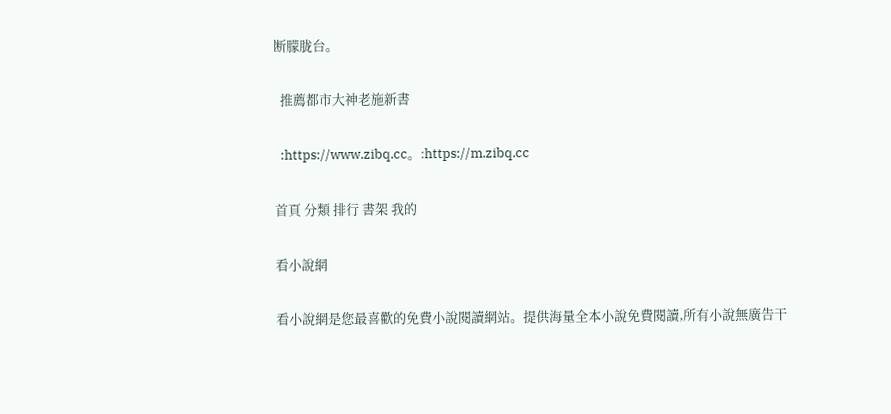断朦胧台。

  推薦都市大神老施新書

  :https://www.zibq.cc。:https://m.zibq.cc

首頁 分類 排行 書架 我的

看小說網

看小說網是您最喜歡的免費小說閱讀網站。提供海量全本小說免費閱讀,所有小說無廣告干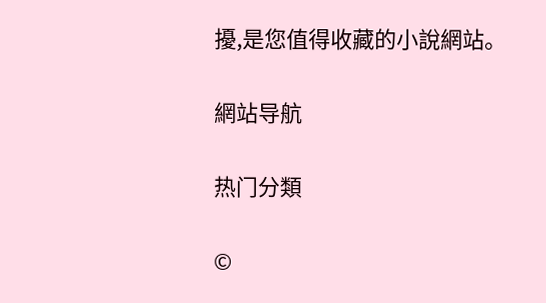擾,是您值得收藏的小說網站。

網站导航

热门分類

©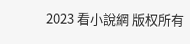2023 看小說網 版权所有